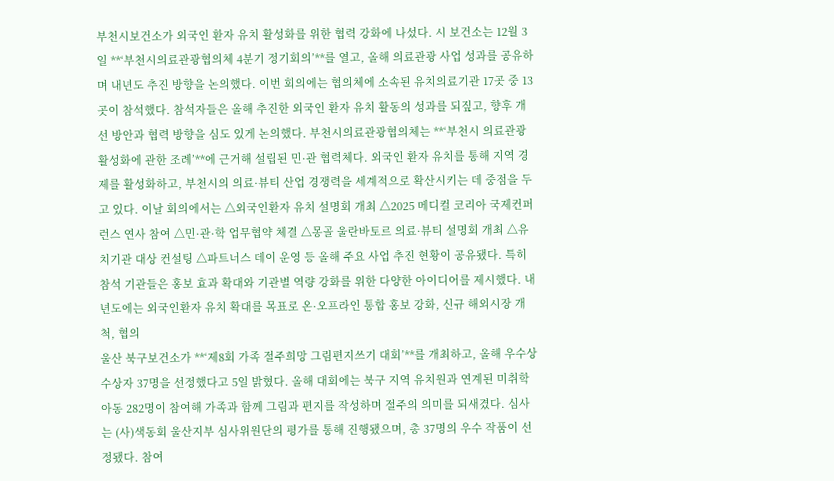부천시보건소가 외국인 환자 유치 활성화를 위한 협력 강화에 나섰다. 시 보건소는 12월 3일 **‘부천시의료관광협의체 4분기 정기회의’**를 열고, 올해 의료관광 사업 성과를 공유하며 내년도 추진 방향을 논의했다. 이번 회의에는 협의체에 소속된 유치의료기관 17곳 중 13곳이 참석했다. 참석자들은 올해 추진한 외국인 환자 유치 활동의 성과를 되짚고, 향후 개선 방안과 협력 방향을 심도 있게 논의했다. 부천시의료관광협의체는 **‘부천시 의료관광 활성화에 관한 조례’**에 근거해 설립된 민·관 협력체다. 외국인 환자 유치를 통해 지역 경제를 활성화하고, 부천시의 의료·뷰티 산업 경쟁력을 세계적으로 확산시키는 데 중점을 두고 있다. 이날 회의에서는 △외국인환자 유치 설명회 개최 △2025 메디컬 코리아 국제컨퍼런스 연사 참여 △민·관·학 업무협약 체결 △몽골 울란바토르 의료·뷰티 설명회 개최 △유치기관 대상 컨설팅 △파트너스 데이 운영 등 올해 주요 사업 추진 현황이 공유됐다. 특히 참석 기관들은 홍보 효과 확대와 기관별 역량 강화를 위한 다양한 아이디어를 제시했다. 내년도에는 외국인환자 유치 확대를 목표로 온·오프라인 통합 홍보 강화, 신규 해외시장 개척, 협의
울산 북구보건소가 **‘제8회 가족 절주희망 그림편지쓰기 대회’**를 개최하고, 올해 우수상 수상자 37명을 선정했다고 5일 밝혔다. 올해 대회에는 북구 지역 유치원과 연계된 미취학 아동 282명이 참여해 가족과 함께 그림과 편지를 작성하며 절주의 의미를 되새겼다. 심사는 (사)색동회 울산지부 심사위원단의 평가를 통해 진행됐으며, 총 37명의 우수 작품이 선정됐다. 참여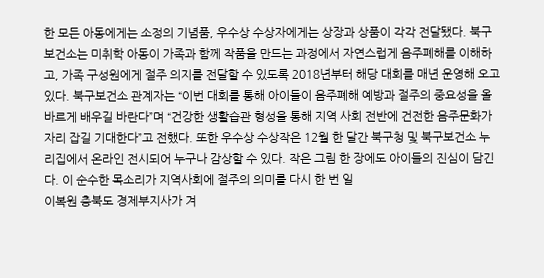한 모든 아동에게는 소정의 기념품, 우수상 수상자에게는 상장과 상품이 각각 전달됐다. 북구보건소는 미취학 아동이 가족과 함께 작품을 만드는 과정에서 자연스럽게 음주폐해를 이해하고, 가족 구성원에게 절주 의지를 전달할 수 있도록 2018년부터 해당 대회를 매년 운영해 오고 있다. 북구보건소 관계자는 “이번 대회를 통해 아이들이 음주폐해 예방과 절주의 중요성을 올바르게 배우길 바란다”며 “건강한 생활습관 형성을 통해 지역 사회 전반에 건전한 음주문화가 자리 잡길 기대한다”고 전했다. 또한 우수상 수상작은 12월 한 달간 북구청 및 북구보건소 누리집에서 온라인 전시되어 누구나 감상할 수 있다. 작은 그림 한 장에도 아이들의 진심이 담긴다. 이 순수한 목소리가 지역사회에 절주의 의미를 다시 한 번 일
이복원 충북도 경제부지사가 겨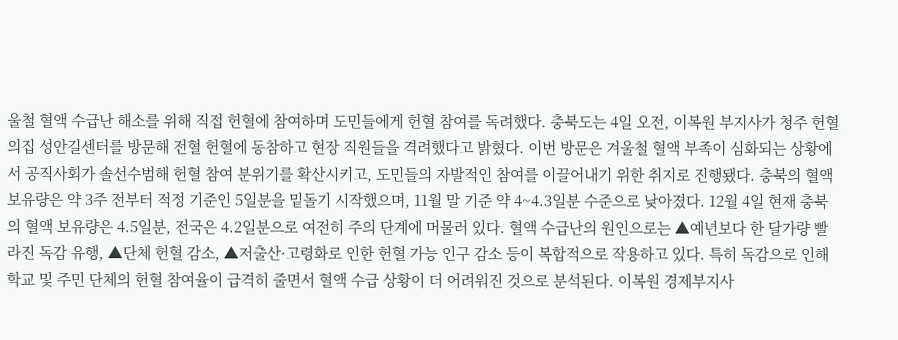울철 혈액 수급난 해소를 위해 직접 헌혈에 참여하며 도민들에게 헌혈 참여를 독려했다. 충북도는 4일 오전, 이복원 부지사가 청주 헌혈의집 성안길센터를 방문해 전혈 헌혈에 동참하고 현장 직원들을 격려했다고 밝혔다. 이번 방문은 겨울철 혈액 부족이 심화되는 상황에서 공직사회가 솔선수범해 헌혈 참여 분위기를 확산시키고, 도민들의 자발적인 참여를 이끌어내기 위한 취지로 진행됐다. 충북의 혈액 보유량은 약 3주 전부터 적정 기준인 5일분을 밑돌기 시작했으며, 11월 말 기준 약 4~4.3일분 수준으로 낮아졌다. 12월 4일 현재 충북의 혈액 보유량은 4.5일분, 전국은 4.2일분으로 여전히 주의 단계에 머물러 있다. 혈액 수급난의 원인으로는 ▲예년보다 한 달가량 빨라진 독감 유행, ▲단체 헌혈 감소, ▲저출산·고령화로 인한 헌혈 가능 인구 감소 등이 복합적으로 작용하고 있다. 특히 독감으로 인해 학교 및 주민 단체의 헌혈 참여율이 급격히 줄면서 혈액 수급 상황이 더 어려워진 것으로 분석된다. 이복원 경제부지사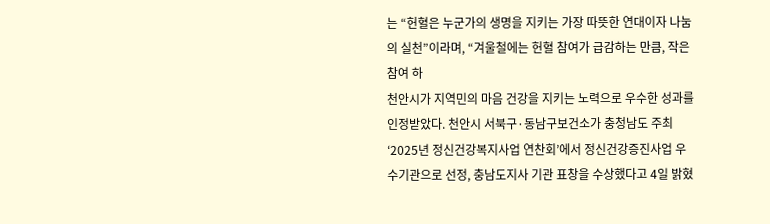는 “헌혈은 누군가의 생명을 지키는 가장 따뜻한 연대이자 나눔의 실천”이라며, “겨울철에는 헌혈 참여가 급감하는 만큼, 작은 참여 하
천안시가 지역민의 마음 건강을 지키는 노력으로 우수한 성과를 인정받았다. 천안시 서북구·동남구보건소가 충청남도 주최 ‘2025년 정신건강복지사업 연찬회’에서 정신건강증진사업 우수기관으로 선정, 충남도지사 기관 표창을 수상했다고 4일 밝혔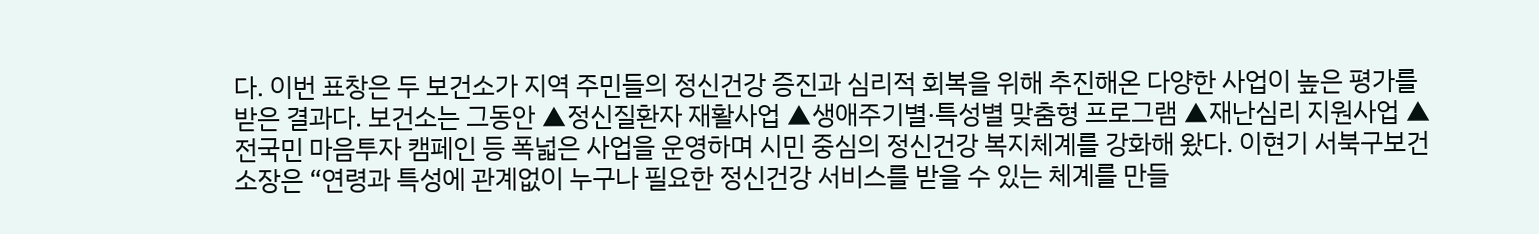다. 이번 표창은 두 보건소가 지역 주민들의 정신건강 증진과 심리적 회복을 위해 추진해온 다양한 사업이 높은 평가를 받은 결과다. 보건소는 그동안 ▲정신질환자 재활사업 ▲생애주기별·특성별 맞춤형 프로그램 ▲재난심리 지원사업 ▲전국민 마음투자 캠페인 등 폭넓은 사업을 운영하며 시민 중심의 정신건강 복지체계를 강화해 왔다. 이현기 서북구보건소장은 “연령과 특성에 관계없이 누구나 필요한 정신건강 서비스를 받을 수 있는 체계를 만들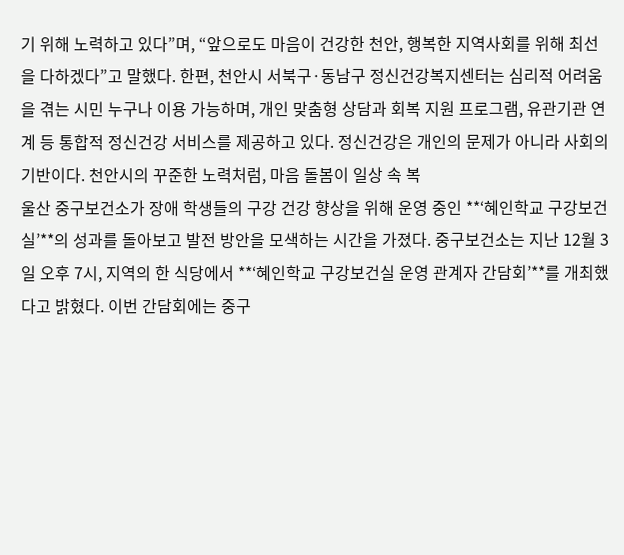기 위해 노력하고 있다”며, “앞으로도 마음이 건강한 천안, 행복한 지역사회를 위해 최선을 다하겠다”고 말했다. 한편, 천안시 서북구·동남구 정신건강복지센터는 심리적 어려움을 겪는 시민 누구나 이용 가능하며, 개인 맞춤형 상담과 회복 지원 프로그램, 유관기관 연계 등 통합적 정신건강 서비스를 제공하고 있다. 정신건강은 개인의 문제가 아니라 사회의 기반이다. 천안시의 꾸준한 노력처럼, 마음 돌봄이 일상 속 복
울산 중구보건소가 장애 학생들의 구강 건강 향상을 위해 운영 중인 **‘혜인학교 구강보건실’**의 성과를 돌아보고 발전 방안을 모색하는 시간을 가졌다. 중구보건소는 지난 12월 3일 오후 7시, 지역의 한 식당에서 **‘혜인학교 구강보건실 운영 관계자 간담회’**를 개최했다고 밝혔다. 이번 간담회에는 중구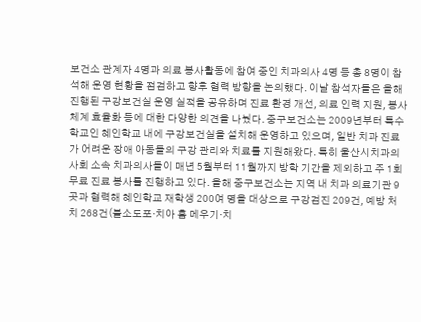보건소 관계자 4명과 의료 봉사활동에 참여 중인 치과의사 4명 등 총 8명이 참석해 운영 현황을 점검하고 향후 협력 방향을 논의했다. 이날 참석자들은 올해 진행된 구강보건실 운영 실적을 공유하며 진료 환경 개선, 의료 인력 지원, 봉사체계 효율화 등에 대한 다양한 의견을 나눴다. 중구보건소는 2009년부터 특수학교인 혜인학교 내에 구강보건실을 설치해 운영하고 있으며, 일반 치과 진료가 어려운 장애 아동들의 구강 관리와 치료를 지원해왔다. 특히 울산시치과의사회 소속 치과의사들이 매년 5월부터 11월까지 방학 기간을 제외하고 주 1회 무료 진료 봉사를 진행하고 있다. 올해 중구보건소는 지역 내 치과 의료기관 9곳과 협력해 혜인학교 재학생 200여 명을 대상으로 구강검진 209건, 예방 처치 268건(불소도포·치아 홈 메우기·치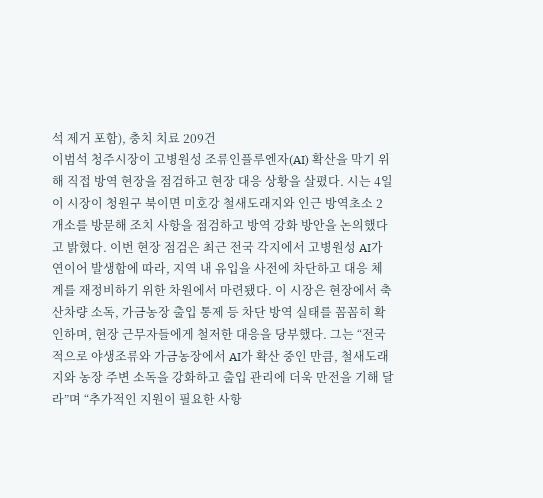석 제거 포함), 충치 치료 209건
이범석 청주시장이 고병원성 조류인플루엔자(AI) 확산을 막기 위해 직접 방역 현장을 점검하고 현장 대응 상황을 살폈다. 시는 4일 이 시장이 청원구 북이면 미호강 철새도래지와 인근 방역초소 2개소를 방문해 조치 사항을 점검하고 방역 강화 방안을 논의했다고 밝혔다. 이번 현장 점검은 최근 전국 각지에서 고병원성 AI가 연이어 발생함에 따라, 지역 내 유입을 사전에 차단하고 대응 체계를 재정비하기 위한 차원에서 마련됐다. 이 시장은 현장에서 축산차량 소독, 가금농장 출입 통제 등 차단 방역 실태를 꼼꼼히 확인하며, 현장 근무자들에게 철저한 대응을 당부했다. 그는 “전국적으로 야생조류와 가금농장에서 AI가 확산 중인 만큼, 철새도래지와 농장 주변 소독을 강화하고 출입 관리에 더욱 만전을 기해 달라”며 “추가적인 지원이 필요한 사항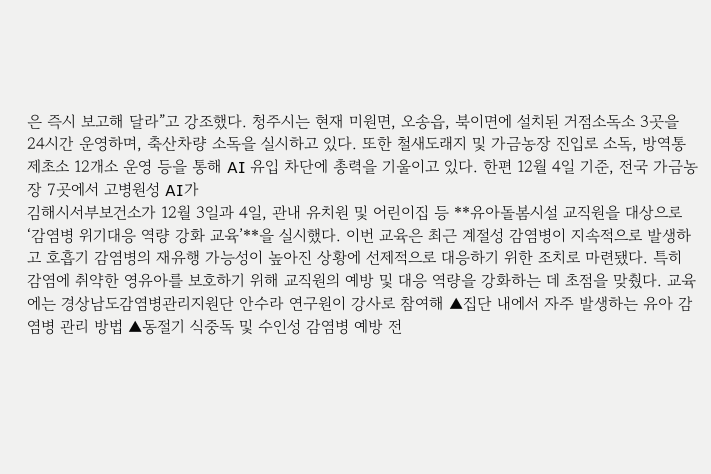은 즉시 보고해 달라”고 강조했다. 청주시는 현재 미원면, 오송읍, 북이면에 설치된 거점소독소 3곳을 24시간 운영하며, 축산차량 소독을 실시하고 있다. 또한 철새도래지 및 가금농장 진입로 소독, 방역통제초소 12개소 운영 등을 통해 AI 유입 차단에 총력을 기울이고 있다. 한편 12월 4일 기준, 전국 가금농장 7곳에서 고병원성 AI가
김해시서부보건소가 12월 3일과 4일, 관내 유치원 및 어린이집 등 **유아돌봄시설 교직원을 대상으로 ‘감염병 위기대응 역량 강화 교육’**을 실시했다. 이번 교육은 최근 계절성 감염병이 지속적으로 발생하고 호흡기 감염병의 재유행 가능성이 높아진 상황에 선제적으로 대응하기 위한 조치로 마련됐다. 특히 감염에 취약한 영유아를 보호하기 위해 교직원의 예방 및 대응 역량을 강화하는 데 초점을 맞췄다. 교육에는 경상남도감염병관리지원단 안수라 연구원이 강사로 참여해 ▲집단 내에서 자주 발생하는 유아 감염병 관리 방법 ▲동절기 식중독 및 수인성 감염병 예방 전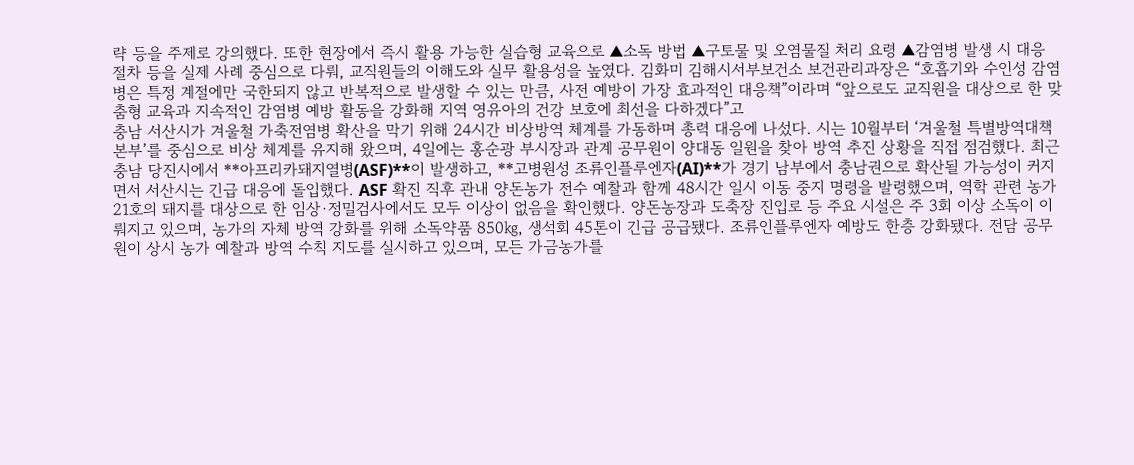략 등을 주제로 강의했다. 또한 현장에서 즉시 활용 가능한 실습형 교육으로 ▲소독 방법 ▲구토물 및 오염물질 처리 요령 ▲감염병 발생 시 대응 절차 등을 실제 사례 중심으로 다뤄, 교직원들의 이해도와 실무 활용성을 높였다. 김화미 김해시서부보건소 보건관리과장은 “호흡기와 수인성 감염병은 특정 계절에만 국한되지 않고 반복적으로 발생할 수 있는 만큼, 사전 예방이 가장 효과적인 대응책”이라며 “앞으로도 교직원을 대상으로 한 맞춤형 교육과 지속적인 감염병 예방 활동을 강화해 지역 영유아의 건강 보호에 최선을 다하겠다”고
충남 서산시가 겨울철 가축전염병 확산을 막기 위해 24시간 비상방역 체계를 가동하며 총력 대응에 나섰다. 시는 10월부터 ‘겨울철 특별방역대책본부’를 중심으로 비상 체계를 유지해 왔으며, 4일에는 홍순광 부시장과 관계 공무원이 양대동 일원을 찾아 방역 추진 상황을 직접 점검했다. 최근 충남 당진시에서 **아프리카돼지열병(ASF)**이 발생하고, **고병원성 조류인플루엔자(AI)**가 경기 남부에서 충남권으로 확산될 가능성이 커지면서 서산시는 긴급 대응에 돌입했다. ASF 확진 직후 관내 양돈농가 전수 예찰과 함께 48시간 일시 이동 중지 명령을 발령했으며, 역학 관련 농가 21호의 돼지를 대상으로 한 임상·정밀검사에서도 모두 이상이 없음을 확인했다. 양돈농장과 도축장 진입로 등 주요 시설은 주 3회 이상 소독이 이뤄지고 있으며, 농가의 자체 방역 강화를 위해 소독약품 850㎏, 생석회 45톤이 긴급 공급됐다. 조류인플루엔자 예방도 한층 강화됐다. 전담 공무원이 상시 농가 예찰과 방역 수칙 지도를 실시하고 있으며, 모든 가금농가를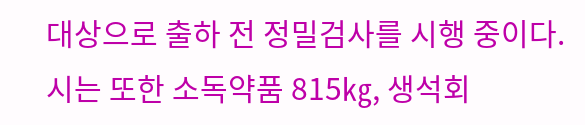대상으로 출하 전 정밀검사를 시행 중이다. 시는 또한 소독약품 815㎏, 생석회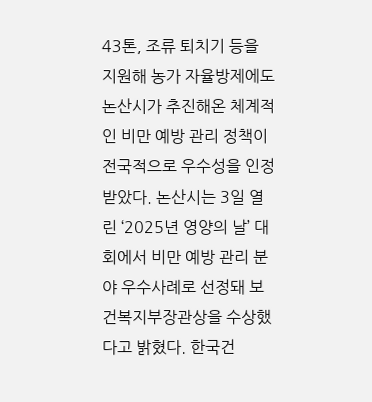43톤, 조류 퇴치기 등을 지원해 농가 자율방제에도
논산시가 추진해온 체계적인 비만 예방 관리 정책이 전국적으로 우수성을 인정받았다. 논산시는 3일 열린 ‘2025년 영양의 날’ 대회에서 비만 예방 관리 분야 우수사례로 선정돼 보건복지부장관상을 수상했다고 밝혔다. 한국건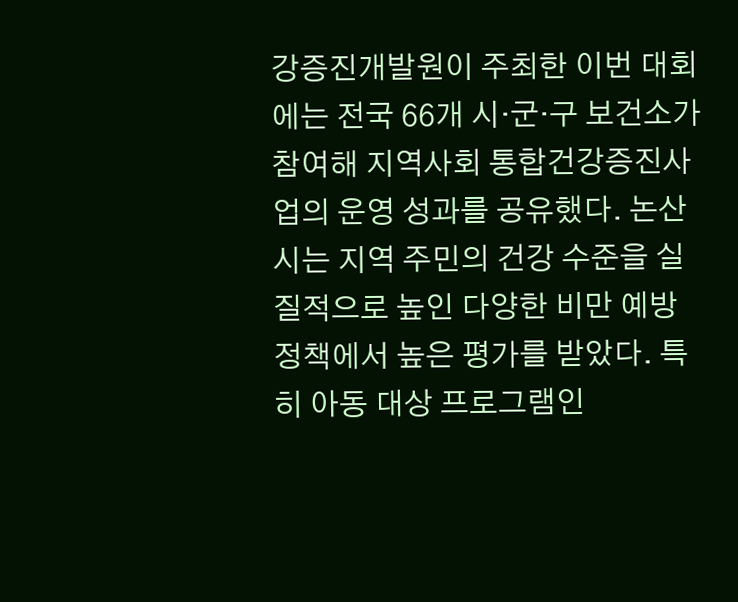강증진개발원이 주최한 이번 대회에는 전국 66개 시·군·구 보건소가 참여해 지역사회 통합건강증진사업의 운영 성과를 공유했다. 논산시는 지역 주민의 건강 수준을 실질적으로 높인 다양한 비만 예방 정책에서 높은 평가를 받았다. 특히 아동 대상 프로그램인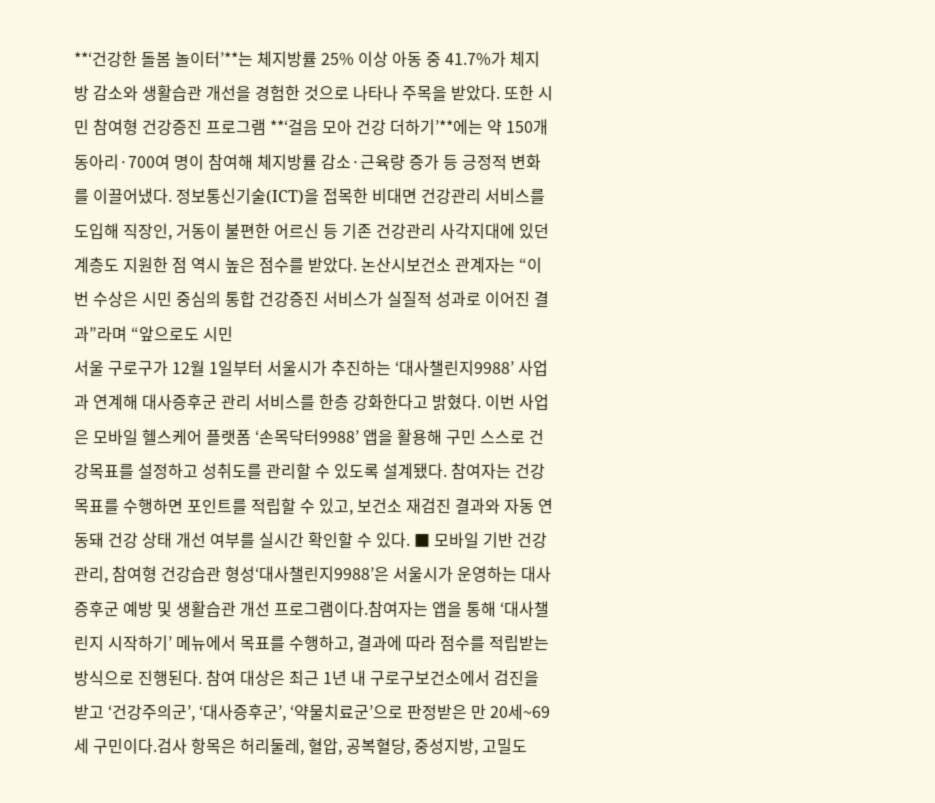**‘건강한 돌봄 놀이터’**는 체지방률 25% 이상 아동 중 41.7%가 체지방 감소와 생활습관 개선을 경험한 것으로 나타나 주목을 받았다. 또한 시민 참여형 건강증진 프로그램 **‘걸음 모아 건강 더하기’**에는 약 150개 동아리·700여 명이 참여해 체지방률 감소·근육량 증가 등 긍정적 변화를 이끌어냈다. 정보통신기술(ICT)을 접목한 비대면 건강관리 서비스를 도입해 직장인, 거동이 불편한 어르신 등 기존 건강관리 사각지대에 있던 계층도 지원한 점 역시 높은 점수를 받았다. 논산시보건소 관계자는 “이번 수상은 시민 중심의 통합 건강증진 서비스가 실질적 성과로 이어진 결과”라며 “앞으로도 시민
서울 구로구가 12월 1일부터 서울시가 추진하는 ‘대사챌린지9988’ 사업과 연계해 대사증후군 관리 서비스를 한층 강화한다고 밝혔다. 이번 사업은 모바일 헬스케어 플랫폼 ‘손목닥터9988’ 앱을 활용해 구민 스스로 건강목표를 설정하고 성취도를 관리할 수 있도록 설계됐다. 참여자는 건강 목표를 수행하면 포인트를 적립할 수 있고, 보건소 재검진 결과와 자동 연동돼 건강 상태 개선 여부를 실시간 확인할 수 있다. ■ 모바일 기반 건강관리, 참여형 건강습관 형성‘대사챌린지9988’은 서울시가 운영하는 대사증후군 예방 및 생활습관 개선 프로그램이다.참여자는 앱을 통해 ‘대사챌린지 시작하기’ 메뉴에서 목표를 수행하고, 결과에 따라 점수를 적립받는 방식으로 진행된다. 참여 대상은 최근 1년 내 구로구보건소에서 검진을 받고 ‘건강주의군’, ‘대사증후군’, ‘약물치료군’으로 판정받은 만 20세~69세 구민이다.검사 항목은 허리둘레, 혈압, 공복혈당, 중성지방, 고밀도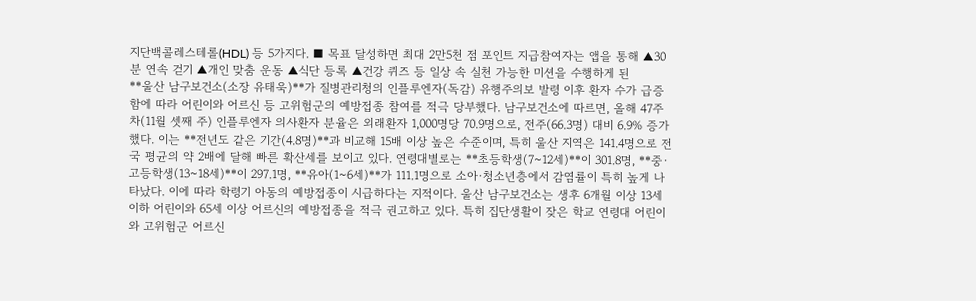지단백콜레스테롤(HDL) 등 5가지다. ■ 목표 달성하면 최대 2만5천 점 포인트 지급참여자는 앱을 통해 ▲30분 연속 걷기 ▲개인 맞춤 운동 ▲식단 등록 ▲건강 퀴즈 등 일상 속 실천 가능한 미션을 수행하게 된
**울산 남구보건소(소장 유태욱)**가 질병관리청의 인플루엔자(독감) 유행주의보 발령 이후 환자 수가 급증함에 따라 어린이와 어르신 등 고위험군의 예방접종 참여를 적극 당부했다. 남구보건소에 따르면, 올해 47주 차(11월 셋째 주) 인플루엔자 의사환자 분율은 외래환자 1,000명당 70.9명으로, 전주(66.3명) 대비 6.9% 증가했다. 이는 **전년도 같은 기간(4.8명)**과 비교해 15배 이상 높은 수준이며, 특히 울산 지역은 141.4명으로 전국 평균의 약 2배에 달해 빠른 확산세를 보이고 있다. 연령대별로는 **초등학생(7~12세)**이 301.8명, **중·고등학생(13~18세)**이 297.1명, **유아(1~6세)**가 111.1명으로 소아·청소년층에서 감염률이 특히 높게 나타났다. 이에 따라 학령기 아동의 예방접종이 시급하다는 지적이다. 울산 남구보건소는 생후 6개월 이상 13세 이하 어린이와 65세 이상 어르신의 예방접종을 적극 권고하고 있다. 특히 집단생활이 잦은 학교 연령대 어린이와 고위험군 어르신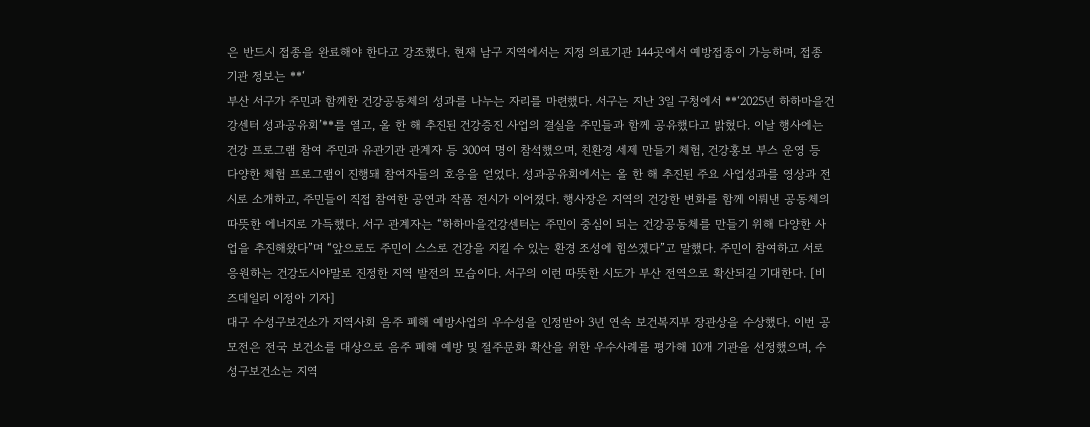은 반드시 접종을 완료해야 한다고 강조했다. 현재 남구 지역에서는 지정 의료기관 144곳에서 예방접종이 가능하며, 접종 기관 정보는 **‘
부산 서구가 주민과 함께한 건강공동체의 성과를 나누는 자리를 마련했다. 서구는 지난 3일 구청에서 **‘2025년 하하마을건강센터 성과공유회’**를 열고, 올 한 해 추진된 건강증진 사업의 결실을 주민들과 함께 공유했다고 밝혔다. 이날 행사에는 건강 프로그램 참여 주민과 유관기관 관계자 등 300여 명이 참석했으며, 친환경 세제 만들기 체험, 건강홍보 부스 운영 등 다양한 체험 프로그램이 진행돼 참여자들의 호응을 얻었다. 성과공유회에서는 올 한 해 추진된 주요 사업성과를 영상과 전시로 소개하고, 주민들이 직접 참여한 공연과 작품 전시가 이어졌다. 행사장은 지역의 건강한 변화를 함께 이뤄낸 공동체의 따뜻한 에너지로 가득했다. 서구 관계자는 “하하마을건강센터는 주민이 중심이 되는 건강공동체를 만들기 위해 다양한 사업을 추진해왔다”며 “앞으로도 주민이 스스로 건강을 지킬 수 있는 환경 조성에 힘쓰겠다”고 말했다. 주민이 참여하고 서로 응원하는 건강도시야말로 진정한 지역 발전의 모습이다. 서구의 이런 따뜻한 시도가 부산 전역으로 확산되길 기대한다. [비즈데일리 이정아 기자]
대구 수성구보건소가 지역사회 음주 폐해 예방사업의 우수성을 인정받아 3년 연속 보건복지부 장관상을 수상했다. 이번 공모전은 전국 보건소를 대상으로 음주 폐해 예방 및 절주문화 확산을 위한 우수사례를 평가해 10개 기관을 선정했으며, 수성구보건소는 지역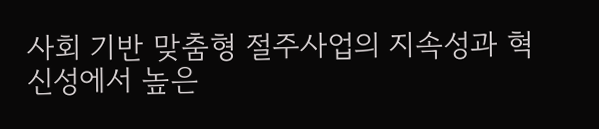사회 기반 맞춤형 절주사업의 지속성과 혁신성에서 높은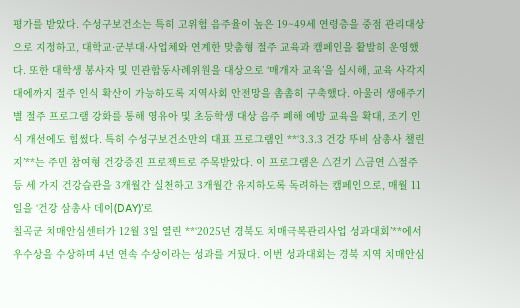평가를 받았다. 수성구보건소는 특히 고위험 음주율이 높은 19~49세 연령층을 중점 관리대상으로 지정하고, 대학교·군부대·사업체와 연계한 맞춤형 절주 교육과 캠페인을 활발히 운영했다. 또한 대학생 봉사자 및 민관합동사례위원을 대상으로 ‘매개자 교육’을 실시해, 교육 사각지대에까지 절주 인식 확산이 가능하도록 지역사회 안전망을 촘촘히 구축했다. 아울러 생애주기별 절주 프로그램 강화를 통해 영유아 및 초등학생 대상 음주 폐해 예방 교육을 확대, 조기 인식 개선에도 힘썼다. 특히 수성구보건소만의 대표 프로그램인 **‘3.3.3 건강 뚜비 삼총사 챌린지’**는 주민 참여형 건강증진 프로젝트로 주목받았다. 이 프로그램은 △걷기 △금연 △절주 등 세 가지 건강습관을 3개월간 실천하고 3개월간 유지하도록 독려하는 캠페인으로, 매월 11일을 ‘건강 삼총사 데이(DAY)’로
칠곡군 치매안심센터가 12월 3일 열린 **‘2025년 경북도 치매극복관리사업 성과대회’**에서 우수상을 수상하며 4년 연속 수상이라는 성과를 거뒀다. 이번 성과대회는 경북 지역 치매안심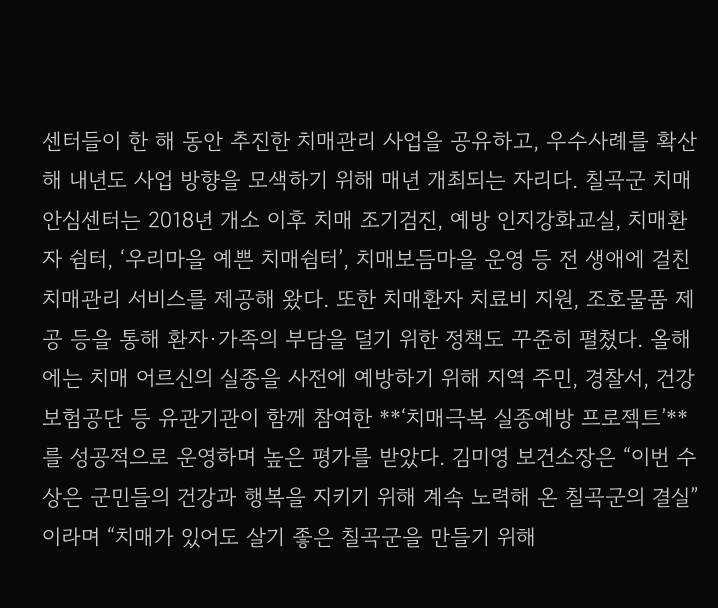센터들이 한 해 동안 추진한 치매관리 사업을 공유하고, 우수사례를 확산해 내년도 사업 방향을 모색하기 위해 매년 개최되는 자리다. 칠곡군 치매안심센터는 2018년 개소 이후 치매 조기검진, 예방 인지강화교실, 치매환자 쉼터, ‘우리마을 예쁜 치매쉼터’, 치매보듬마을 운영 등 전 생애에 걸친 치매관리 서비스를 제공해 왔다. 또한 치매환자 치료비 지원, 조호물품 제공 등을 통해 환자·가족의 부담을 덜기 위한 정책도 꾸준히 펼쳤다. 올해에는 치매 어르신의 실종을 사전에 예방하기 위해 지역 주민, 경찰서, 건강보험공단 등 유관기관이 함께 참여한 **‘치매극복 실종예방 프로젝트’**를 성공적으로 운영하며 높은 평가를 받았다. 김미영 보건소장은 “이번 수상은 군민들의 건강과 행복을 지키기 위해 계속 노력해 온 칠곡군의 결실”이라며 “치매가 있어도 살기 좋은 칠곡군을 만들기 위해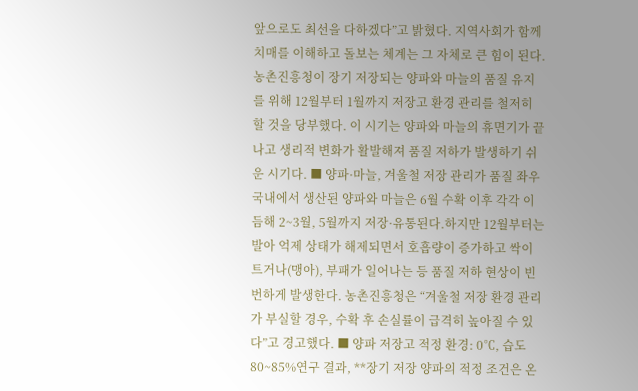앞으로도 최선을 다하겠다”고 밝혔다. 지역사회가 함께 치매를 이해하고 돌보는 체계는 그 자체로 큰 힘이 된다.
농촌진흥청이 장기 저장되는 양파와 마늘의 품질 유지를 위해 12월부터 1월까지 저장고 환경 관리를 철저히 할 것을 당부했다. 이 시기는 양파와 마늘의 휴면기가 끝나고 생리적 변화가 활발해져 품질 저하가 발생하기 쉬운 시기다. ■ 양파·마늘, 겨울철 저장 관리가 품질 좌우국내에서 생산된 양파와 마늘은 6월 수확 이후 각각 이듬해 2~3월, 5월까지 저장·유통된다.하지만 12월부터는 발아 억제 상태가 해제되면서 호흡량이 증가하고 싹이 트거나(맹아), 부패가 일어나는 등 품질 저하 현상이 빈번하게 발생한다. 농촌진흥청은 “겨울철 저장 환경 관리가 부실할 경우, 수확 후 손실률이 급격히 높아질 수 있다”고 경고했다. ■ 양파 저장고 적정 환경: 0℃, 습도 80~85%연구 결과, **장기 저장 양파의 적정 조건은 온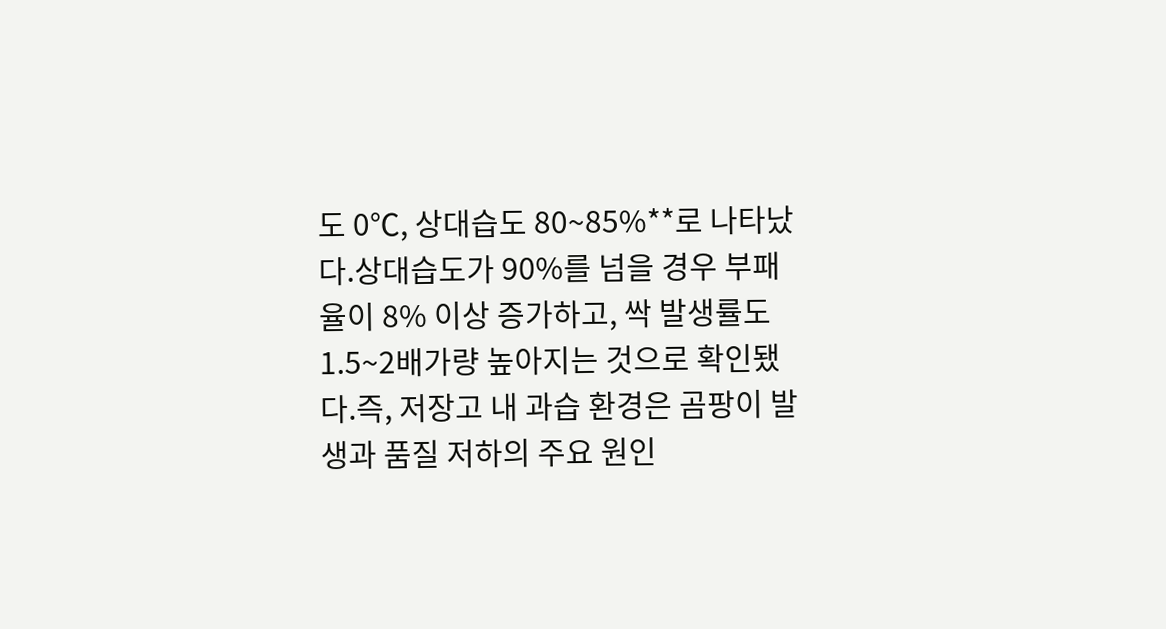도 0℃, 상대습도 80~85%**로 나타났다.상대습도가 90%를 넘을 경우 부패율이 8% 이상 증가하고, 싹 발생률도 1.5~2배가량 높아지는 것으로 확인됐다.즉, 저장고 내 과습 환경은 곰팡이 발생과 품질 저하의 주요 원인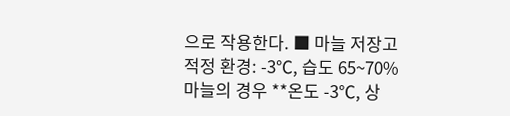으로 작용한다. ■ 마늘 저장고 적정 환경: -3℃, 습도 65~70%마늘의 경우 **온도 -3℃, 상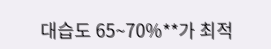대습도 65~70%**가 최적